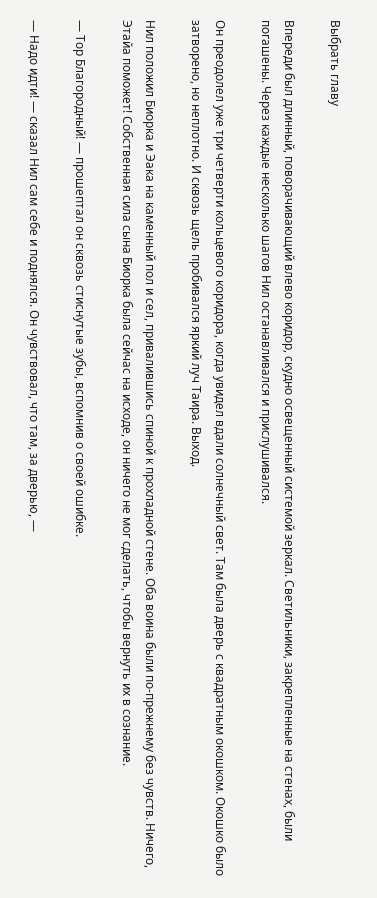Выбрать главу

Впереди был длинный, поворачивающий влево коридор, скудно освещенный системой зеркал. Светильники, закрепленные на стенах, были погашены. Через каждые несколько шагов Нил останавливался и прислушивался.

Он преодолел уже три четверти кольцевого коридора, когда увидел вдали солнечный свет. Там была дверь с квадратным окошком. Окошко было затворено, но неплотно. И сквозь щель пробивался яркий луч Таира. Выход.

Нил положил Биорка и Эака на каменный пол и сел, привалившись спиной к прохладной стене. Оба воина были по-прежнему без чувств. Ничего, Этайа поможет! Собственная сила сына Биорка была сейчас на исходе, он ничего не мог сделать, чтобы вернуть их в сознание.

— Тор Благородный! — прошептал он сквозь стиснутые зубы, вспомнив о своей ошибке.

— Надо идти! — сказал Нил сам себе и поднялся. Он чувствовал, что там, за дверью, —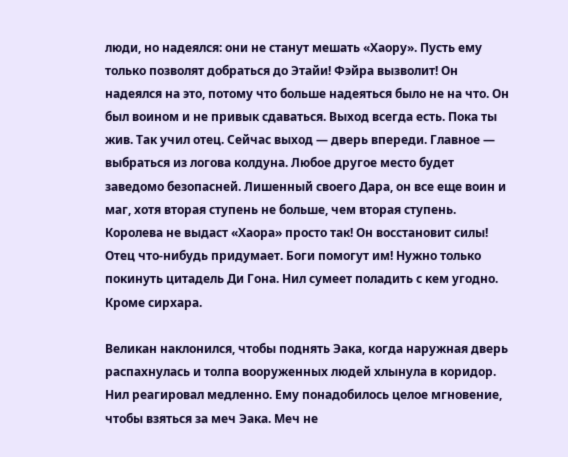люди, но надеялся: они не станут мешать «Хаору». Пусть ему только позволят добраться до Этайи! Фэйра вызволит! Он надеялся на это, потому что больше надеяться было не на что. Он был воином и не привык сдаваться. Выход всегда есть. Пока ты жив. Так учил отец. Сейчас выход — дверь впереди. Главное — выбраться из логова колдуна. Любое другое место будет заведомо безопасней. Лишенный своего Дара, он все еще воин и маг, хотя вторая ступень не больше, чем вторая ступень. Королева не выдаст «Хаора» просто так! Он восстановит силы! Отец что-нибудь придумает. Боги помогут им! Нужно только покинуть цитадель Ди Гона. Нил сумеет поладить с кем угодно. Кроме сирхара.

Великан наклонился, чтобы поднять Эака, когда наружная дверь распахнулась и толпа вооруженных людей хлынула в коридор. Нил реагировал медленно. Ему понадобилось целое мгновение, чтобы взяться за меч Эака. Меч не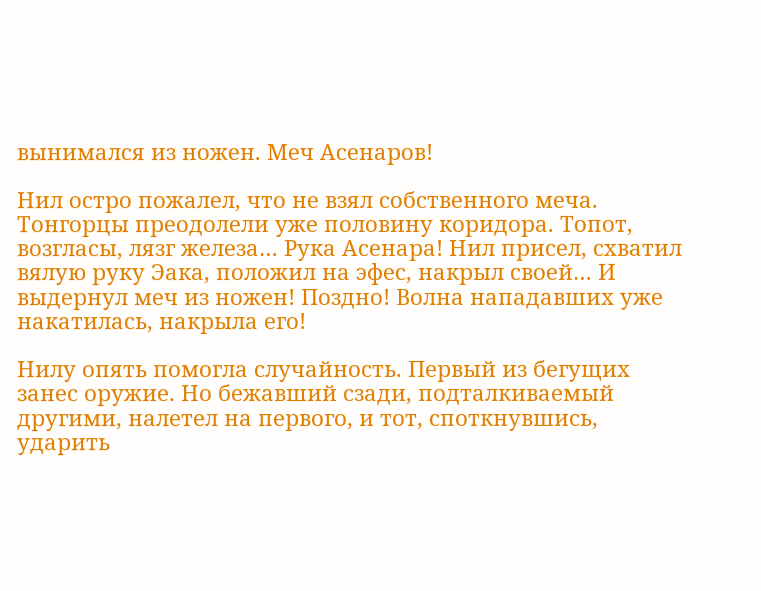вынимался из ножен. Меч Асенаров!

Нил остро пожалел, что не взял собственного меча. Тонгорцы преодолели уже половину коридора. Топот, возгласы, лязг железа… Рука Асенара! Нил присел, схватил вялую руку Эака, положил на эфес, накрыл своей… И выдернул меч из ножен! Поздно! Волна нападавших уже накатилась, накрыла его!

Нилу опять помогла случайность. Первый из бегущих занес оружие. Но бежавший сзади, подталкиваемый другими, налетел на первого, и тот, споткнувшись, ударить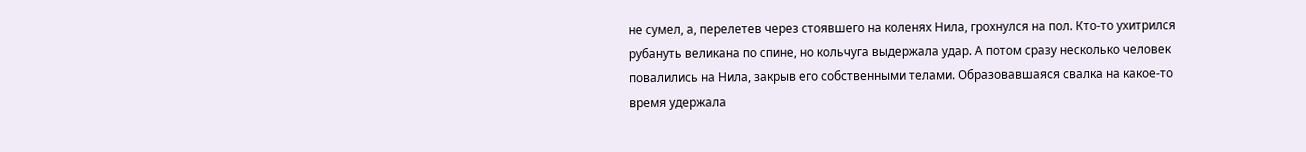не сумел, а, перелетев через стоявшего на коленях Нила, грохнулся на пол. Кто-то ухитрился рубануть великана по спине, но кольчуга выдержала удар. А потом сразу несколько человек повалились на Нила, закрыв его собственными телами. Образовавшаяся свалка на какое-то время удержала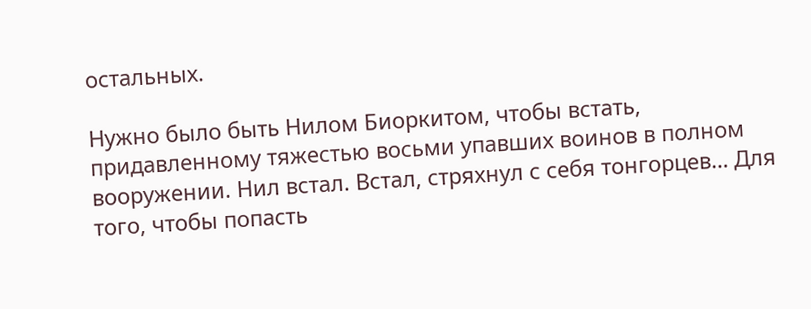остальных.

Нужно было быть Нилом Биоркитом, чтобы встать, придавленному тяжестью восьми упавших воинов в полном вооружении. Нил встал. Встал, стряхнул с себя тонгорцев… Для того, чтобы попасть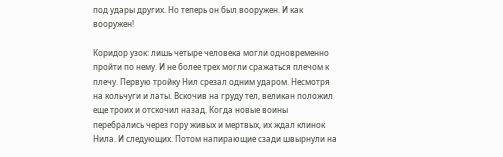под удары других. Но теперь он был вооружен. И как вооружен!

Коридор узок: лишь четыре человека могли одновременно пройти по нему. И не более трех могли сражаться плечом к плечу. Первую тройку Нил срезал одним ударом. Несмотря на кольчуги и латы. Вскочив на груду тел, великан положил еще троих и отскочил назад. Когда новые воины перебрались через гору живых и мертвых, их ждал клинок Нила. И следующих. Потом напирающие сзади швырнули на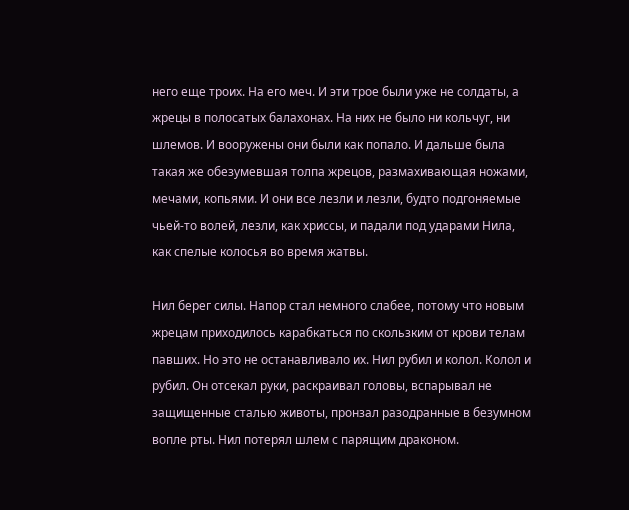него еще троих. На его меч. И эти трое были уже не солдаты, а жрецы в полосатых балахонах. На них не было ни кольчуг, ни шлемов. И вооружены они были как попало. И дальше была такая же обезумевшая толпа жрецов, размахивающая ножами, мечами, копьями. И они все лезли и лезли, будто подгоняемые чьей-то волей, лезли, как хриссы, и падали под ударами Нила, как спелые колосья во время жатвы.

Нил берег силы. Напор стал немного слабее, потому что новым жрецам приходилось карабкаться по скользким от крови телам павших. Но это не останавливало их. Нил рубил и колол. Колол и рубил. Он отсекал руки, раскраивал головы, вспарывал не защищенные сталью животы, пронзал разодранные в безумном вопле рты. Нил потерял шлем с парящим драконом.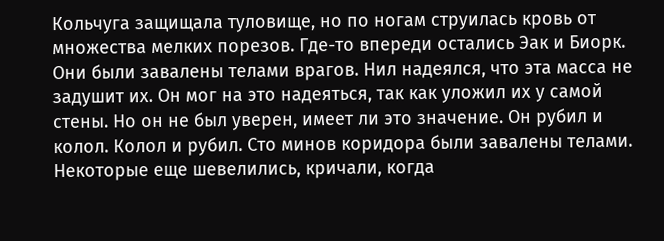Кольчуга защищала туловище, но по ногам струилась кровь от множества мелких порезов. Где-то впереди остались Эак и Биорк. Они были завалены телами врагов. Нил надеялся, что эта масса не задушит их. Он мог на это надеяться, так как уложил их у самой стены. Но он не был уверен, имеет ли это значение. Он рубил и колол. Колол и рубил. Сто минов коридора были завалены телами. Некоторые еще шевелились, кричали, когда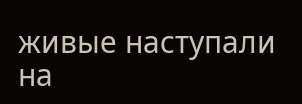живые наступали на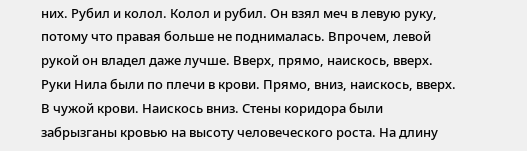них. Рубил и колол. Колол и рубил. Он взял меч в левую руку, потому что правая больше не поднималась. Впрочем, левой рукой он владел даже лучше. Вверх, прямо, наискось, вверх. Руки Нила были по плечи в крови. Прямо, вниз, наискось, вверх. В чужой крови. Наискось вниз. Стены коридора были забрызганы кровью на высоту человеческого роста. На длину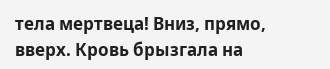тела мертвеца! Вниз, прямо, вверх. Кровь брызгала на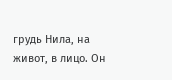грудь Нила, на живот, в лицо. Он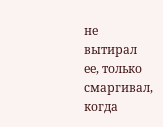не вытирал ее, только смаргивал, когда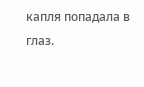капля попадала в глаз.